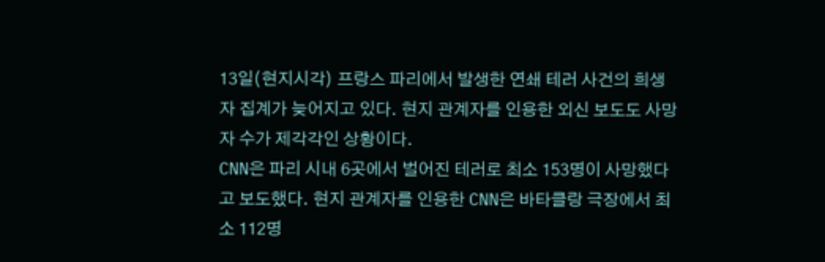13일(현지시각) 프랑스 파리에서 발생한 연쇄 테러 사건의 희생자 집계가 늦어지고 있다. 현지 관계자를 인용한 외신 보도도 사망자 수가 제각각인 상황이다.
CNN은 파리 시내 6곳에서 벌어진 테러로 최소 153명이 사망했다고 보도했다. 현지 관계자를 인용한 CNN은 바타클랑 극장에서 최소 112명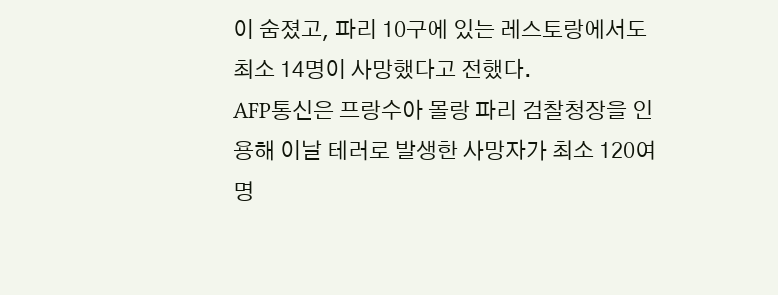이 숨졌고, 파리 10구에 있는 레스토랑에서도 최소 14명이 사망했다고 전했다.
AFP통신은 프랑수아 몰랑 파리 검찰청장을 인용해 이날 테러로 발생한 사망자가 최소 120여명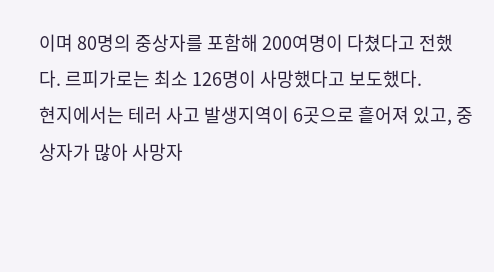이며 80명의 중상자를 포함해 200여명이 다쳤다고 전했다. 르피가로는 최소 126명이 사망했다고 보도했다.
현지에서는 테러 사고 발생지역이 6곳으로 흩어져 있고, 중상자가 많아 사망자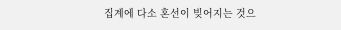집계에 다소 혼선이 빚어지는 것으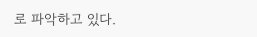로 파악하고 있다.